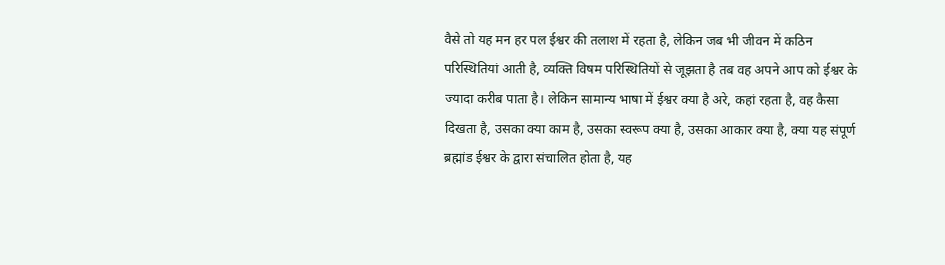वैसे तो यह मन हर पल ईश्वर की तलाश में रहता है, लेकिन जब भी जीवन में कठिन परिस्थितियां आती है, व्यक्ति विषम परिस्थितियों से जूझता है तब वह अपने आप को ईश्वर के ज्यादा करीब पाता है। लेकिन सामान्य भाषा में ईश्वर क्या है अरे, कहां रहता है, वह कैसा दिखता है, उसका क्या काम है, उसका स्वरूप क्या है, उसका आकार क्या है, क्या यह संपूर्ण ब्रह्मांड ईश्वर के द्वारा संचालित होता है, यह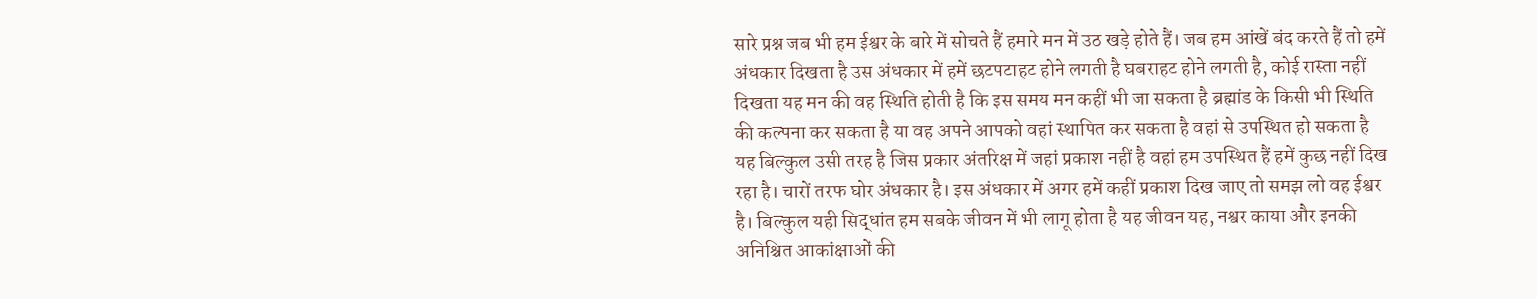सारे प्रश्न जब भी हम ईश्वर के बारे में सोचते हैं हमारे मन में उठ खड़े होते हैं। जब हम आंखें बंद करते हैं तो हमें अंधकार दिखता है उस अंधकार में हमें छटपटाहट होने लगती है घबराहट होने लगती है, कोई रास्ता नहीं दिखता यह मन की वह स्थिति होती है कि इस समय मन कहीं भी जा सकता है ब्रह्मांड के किसी भी स्थिति की कल्पना कर सकता है या वह अपने आपको वहां स्थापित कर सकता है वहां से उपस्थित हो सकता है यह बिल्कुल उसी तरह है जिस प्रकार अंतरिक्ष में जहां प्रकाश नहीं है वहां हम उपस्थित हैं हमें कुछ नहीं दिख रहा है। चारों तरफ घोर अंधकार है। इस अंधकार में अगर हमें कहीं प्रकाश दिख जाए तो समझ लो वह ईश्वर है। बिल्कुल यही सिद्धांत हम सबके जीवन में भी लागू होता है यह जीवन यह, नश्वर काया और इनकी अनिश्चित आकांक्षाओं की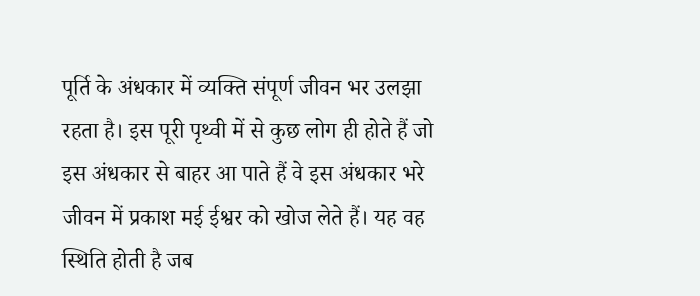पूर्ति के अंधकार में व्यक्ति संपूर्ण जीवन भर उलझा रहता है। इस पूरी पृथ्वी में से कुछ लोग ही होते हैं जो इस अंधकार से बाहर आ पाते हैं वे इस अंधकार भरे जीवन में प्रकाश मई ईश्वर को खोज लेते हैं। यह वह स्थिति होती है जब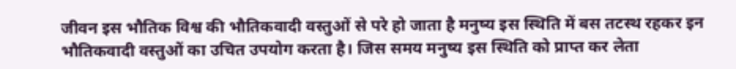जीवन इस भौतिक विश्व की भौतिकवादी वस्तुओं से परे हो जाता है मनुष्य इस स्थिति में बस तटस्थ रहकर इन भौतिकवादी वस्तुओं का उचित उपयोग करता है। जिस समय मनुष्य इस स्थिति को प्राप्त कर लेता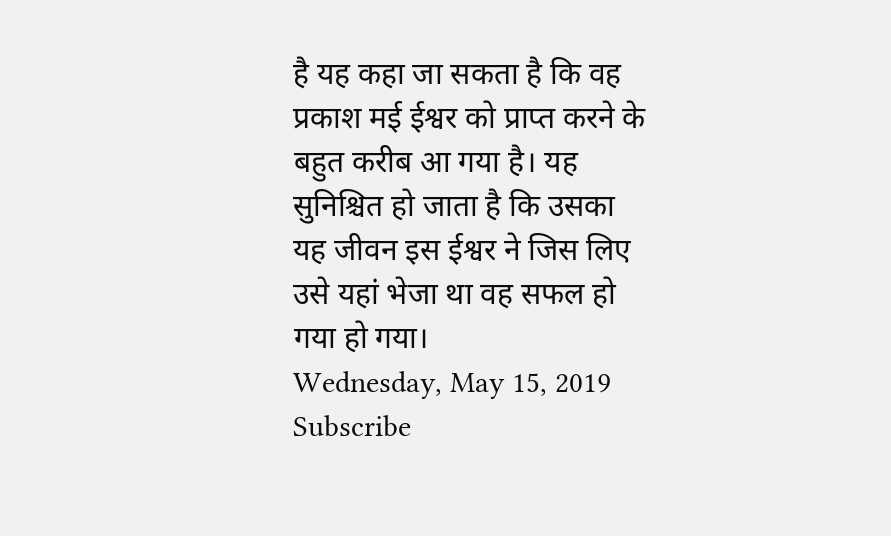है यह कहा जा सकता है कि वह प्रकाश मई ईश्वर को प्राप्त करने के बहुत करीब आ गया है। यह सुनिश्चित हो जाता है कि उसका यह जीवन इस ईश्वर ने जिस लिए उसे यहां भेजा था वह सफल हो गया हो गया।
Wednesday, May 15, 2019
Subscribe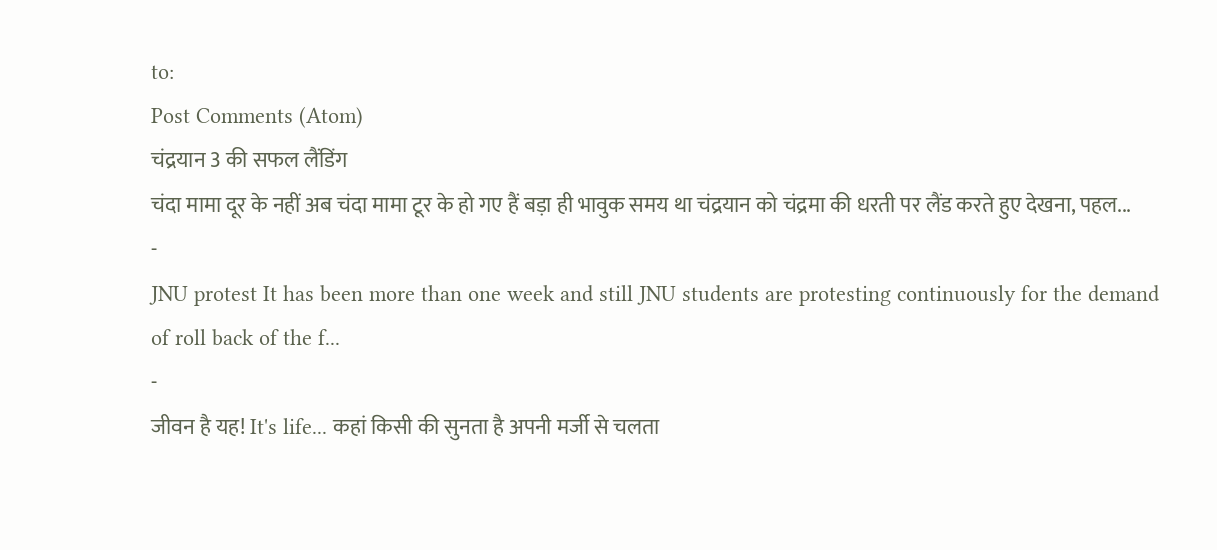to:
Post Comments (Atom)
चंद्रयान 3 की सफल लैंडिंग
चंदा मामा दूर के नहीं अब चंदा मामा टूर के हो गए हैं बड़ा ही भावुक समय था चंद्रयान को चंद्रमा की धरती पर लैंड करते हुए देखना, पहल...
-
JNU protest It has been more than one week and still JNU students are protesting continuously for the demand of roll back of the f...
-
जीवन है यह! It's life... कहां किसी की सुनता है अपनी मर्जी से चलता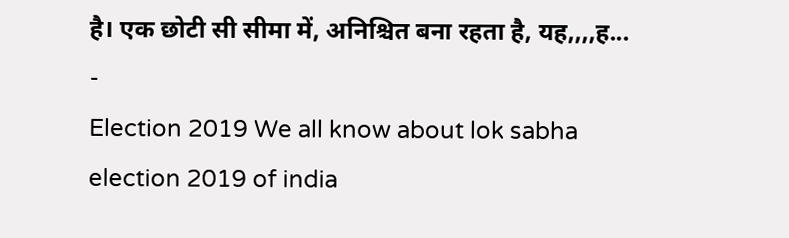है। एक छोटी सी सीमा में, अनिश्चित बना रहता है, यह,,,,ह...
-
Election 2019 We all know about lok sabha election 2019 of india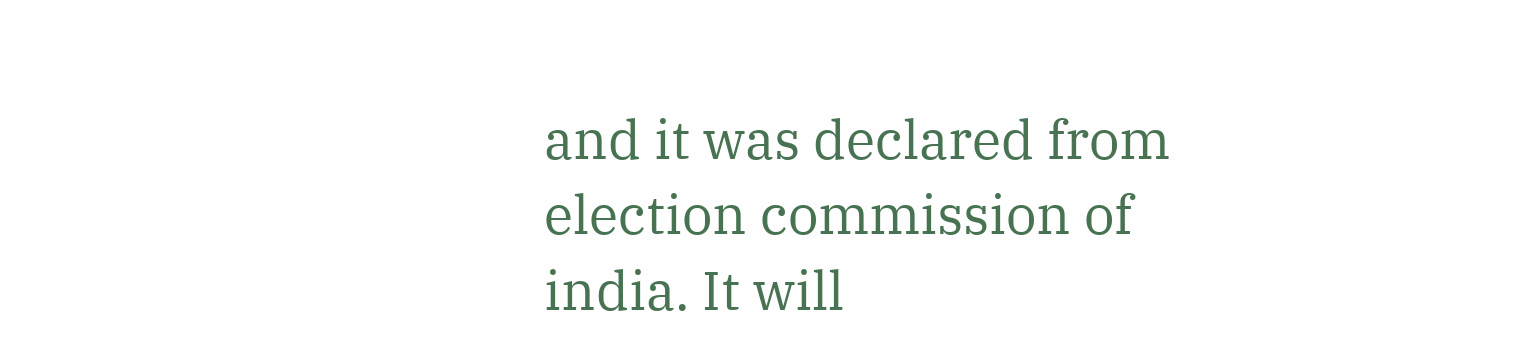and it was declared from election commission of india. It will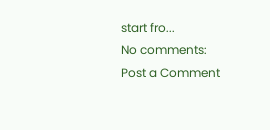start fro...
No comments:
Post a Comment